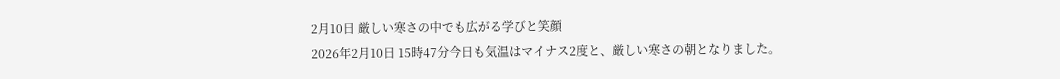2月10日 厳しい寒さの中でも広がる学びと笑顔
2026年2月10日 15時47分今日も気温はマイナス2度と、厳しい寒さの朝となりました。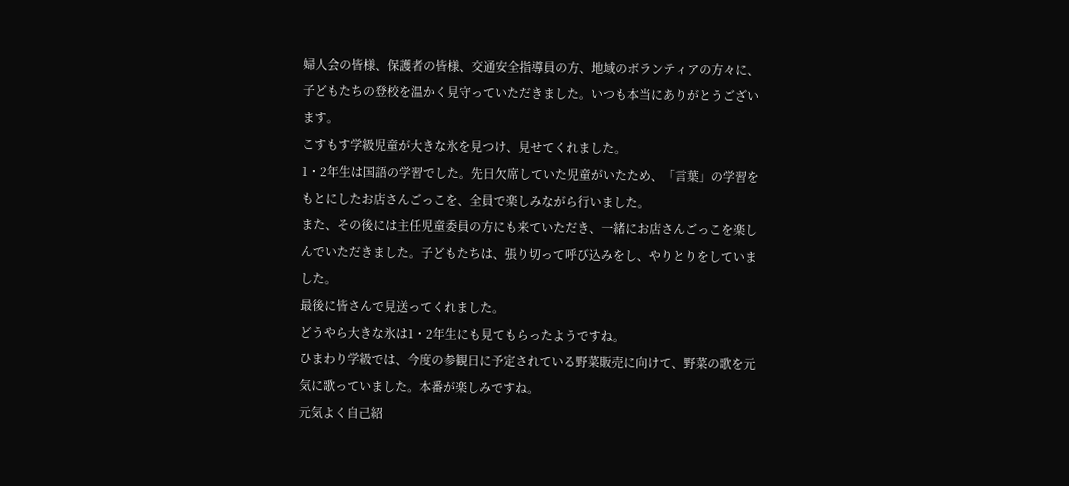婦人会の皆様、保護者の皆様、交通安全指導員の方、地域のボランティアの方々に、子どもたちの登校を温かく見守っていただきました。いつも本当にありがとうございます。
こすもす学級児童が大きな氷を見つけ、見せてくれました。
1・2年生は国語の学習でした。先日欠席していた児童がいたため、「言葉」の学習をもとにしたお店さんごっこを、全員で楽しみながら行いました。
また、その後には主任児童委員の方にも来ていただき、一緒にお店さんごっこを楽しんでいただきました。子どもたちは、張り切って呼び込みをし、やりとりをしていました。
最後に皆さんで見送ってくれました。
どうやら大きな氷は1・2年生にも見てもらったようですね。
ひまわり学級では、今度の参観日に予定されている野菜販売に向けて、野菜の歌を元気に歌っていました。本番が楽しみですね。
元気よく自己紹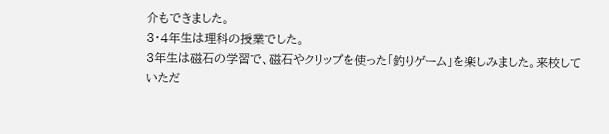介もできました。
3・4年生は理科の授業でした。
3年生は磁石の学習で、磁石やクリップを使った「釣りゲーム」を楽しみました。来校していただ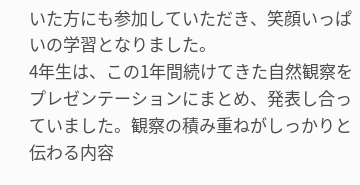いた方にも参加していただき、笑顔いっぱいの学習となりました。
4年生は、この1年間続けてきた自然観察をプレゼンテーションにまとめ、発表し合っていました。観察の積み重ねがしっかりと伝わる内容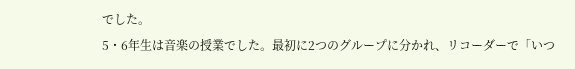でした。
5・6年生は音楽の授業でした。最初に2つのグループに分かれ、リコーダーで「いつ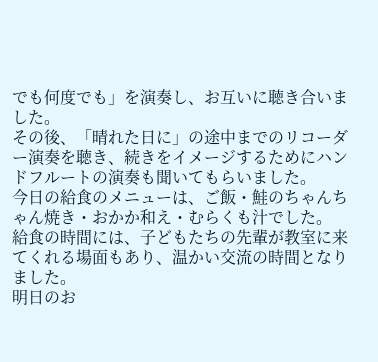でも何度でも」を演奏し、お互いに聴き合いました。
その後、「晴れた日に」の途中までのリコーダー演奏を聴き、続きをイメージするためにハンドフルートの演奏も聞いてもらいました。
今日の給食のメニューは、ご飯・鮭のちゃんちゃん焼き・おかか和え・むらくも汁でした。
給食の時間には、子どもたちの先輩が教室に来てくれる場面もあり、温かい交流の時間となりました。
明日のお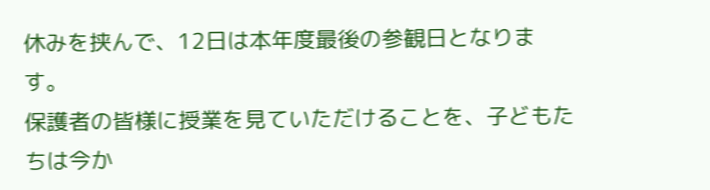休みを挟んで、12日は本年度最後の参観日となります。
保護者の皆様に授業を見ていただけることを、子どもたちは今か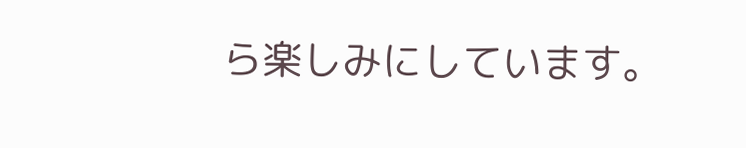ら楽しみにしています。